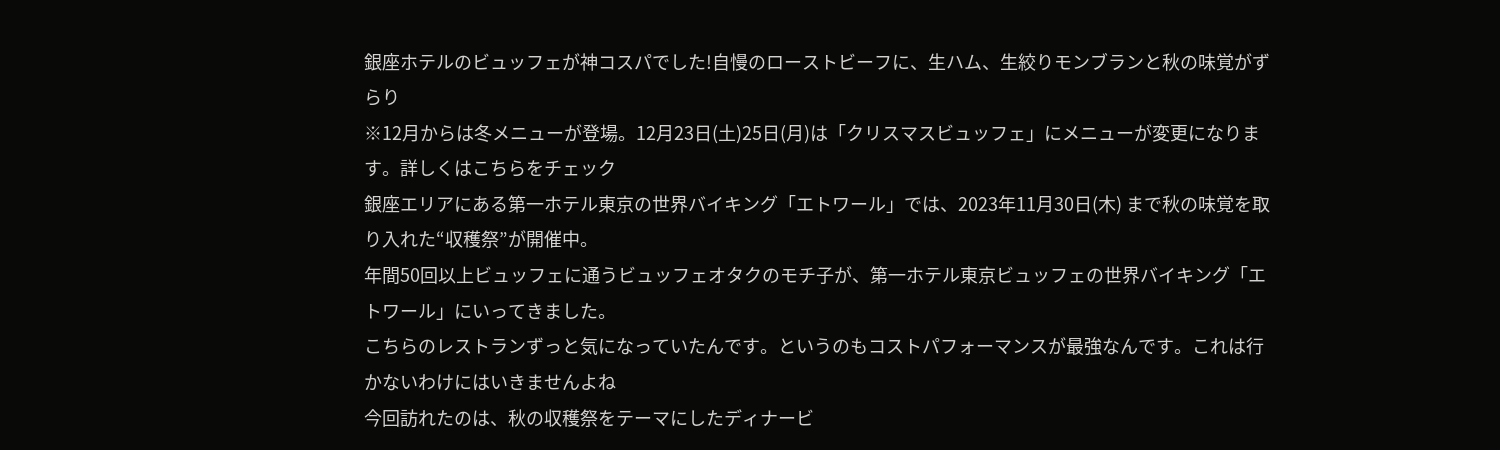銀座ホテルのビュッフェが神コスパでした!自慢のローストビーフに、生ハム、生絞りモンブランと秋の味覚がずらり
※12月からは冬メニューが登場。12月23日(土)25日(月)は「クリスマスビュッフェ」にメニューが変更になります。詳しくはこちらをチェック
銀座エリアにある第一ホテル東京の世界バイキング「エトワール」では、2023年11月30日(木) まで秋の味覚を取り入れた“収穫祭”が開催中。
年間50回以上ビュッフェに通うビュッフェオタクのモチ子が、第一ホテル東京ビュッフェの世界バイキング「エトワール」にいってきました。
こちらのレストランずっと気になっていたんです。というのもコストパフォーマンスが最強なんです。これは行かないわけにはいきませんよね
今回訪れたのは、秋の収穫祭をテーマにしたディナービ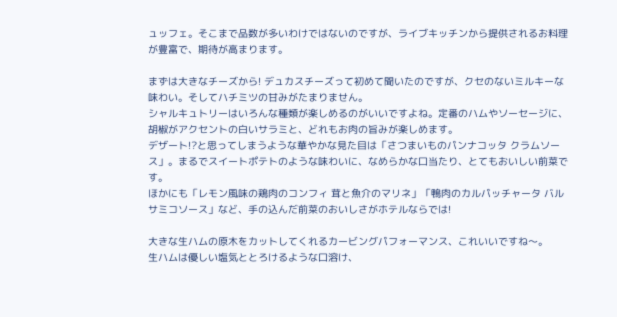ュッフェ。そこまで品数が多いわけではないのですが、ライブキッチンから提供されるお料理が豊富で、期待が高まります。

まずは大きなチーズから! デュカスチーズって初めて聞いたのですが、クセのないミルキーな味わい。そしてハチミツの甘みがたまりません。
シャルキュトリーはいろんな種類が楽しめるのがいいですよね。定番のハムやソーセージに、胡椒がアクセントの白いサラミと、どれもお肉の旨みが楽しめます。
デザート!?と思ってしまうような華やかな見た目は「さつまいものパンナコッタ クラムソース」。まるでスイートポテトのような味わいに、なめらかな口当たり、とてもおいしい前菜です。
ほかにも「レモン風味の鶏肉のコンフィ 茸と魚介のマリネ」「鴨肉のカルパッチャータ バルサミコソース」など、手の込んだ前菜のおいしさがホテルならでは!

大きな生ハムの原木をカットしてくれるカービングパフォーマンス、これいいですね〜。
生ハムは優しい塩気ととろけるような口溶け、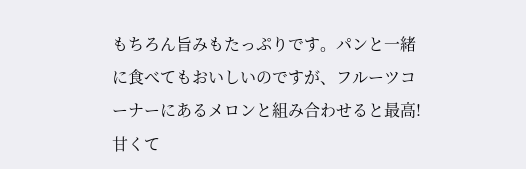もちろん旨みもたっぷりです。パンと一緒に食べてもおいしいのですが、フルーツコーナーにあるメロンと組み合わせると最高!
甘くて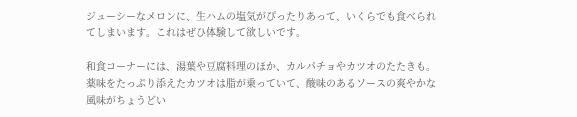ジューシーなメロンに、生ハムの塩気がぴったりあって、いくらでも食べられてしまいます。これはぜひ体験して欲しいです。

和食コーナーには、湯葉や豆腐料理のほか、カルパチョやカツオのたたきも。薬味をたっぷり添えたカツオは脂が乗っていて、酸味のあるソースの爽やかな風味がちょうどい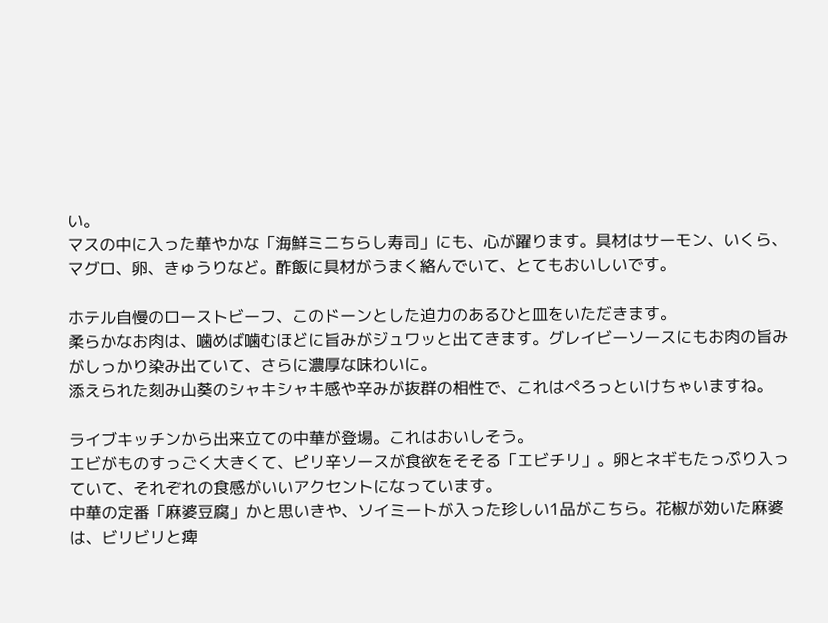い。
マスの中に入った華やかな「海鮮ミニちらし寿司」にも、心が躍ります。具材はサーモン、いくら、マグロ、卵、きゅうりなど。酢飯に具材がうまく絡んでいて、とてもおいしいです。

ホテル自慢のローストビーフ、このドーンとした迫力のあるひと皿をいただきます。
柔らかなお肉は、噛めば噛むほどに旨みがジュワッと出てきます。グレイビーソースにもお肉の旨みがしっかり染み出ていて、さらに濃厚な味わいに。
添えられた刻み山葵のシャキシャキ感や辛みが抜群の相性で、これはぺろっといけちゃいますね。

ライブキッチンから出来立ての中華が登場。これはおいしそう。
エビがものすっごく大きくて、ピリ辛ソースが食欲をそそる「エビチリ」。卵とネギもたっぷり入っていて、それぞれの食感がいいアクセントになっています。
中華の定番「麻婆豆腐」かと思いきや、ソイミートが入った珍しい1品がこちら。花椒が効いた麻婆は、ビリビリと痺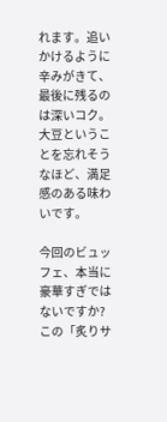れます。追いかけるように辛みがきて、最後に残るのは深いコク。大豆ということを忘れそうなほど、満足感のある味わいです。

今回のビュッフェ、本当に豪華すぎではないですか? この「炙りサ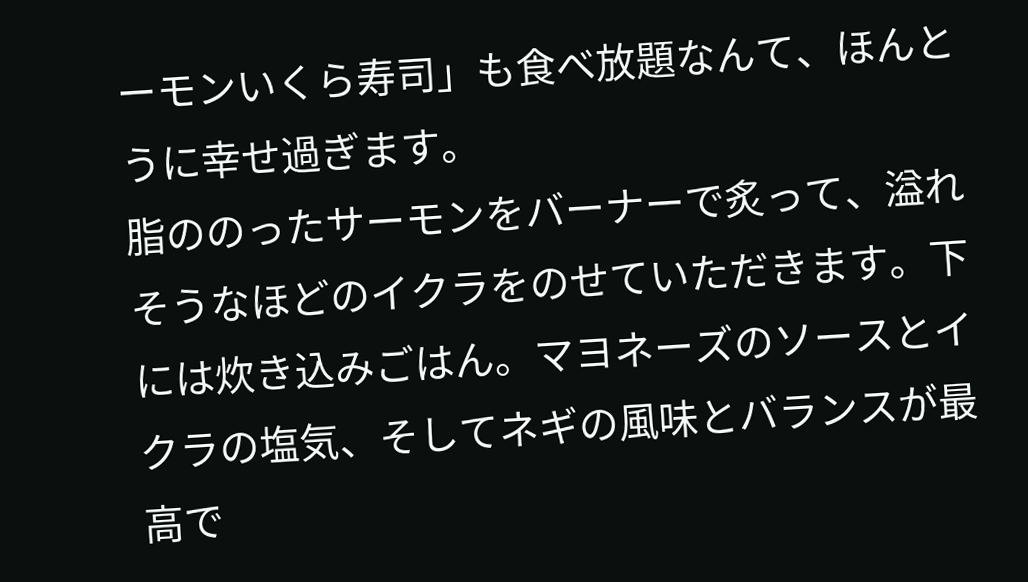ーモンいくら寿司」も食べ放題なんて、ほんとうに幸せ過ぎます。
脂ののったサーモンをバーナーで炙って、溢れそうなほどのイクラをのせていただきます。下には炊き込みごはん。マヨネーズのソースとイクラの塩気、そしてネギの風味とバランスが最高で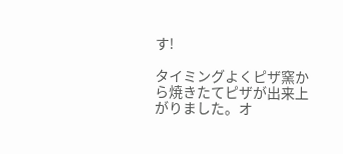す!

タイミングよくピザ窯から焼きたてピザが出来上がりました。オ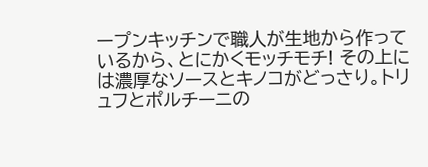ープンキッチンで職人が生地から作っているから、とにかくモッチモチ! その上には濃厚なソースとキノコがどっさり。トリュフとポルチーニの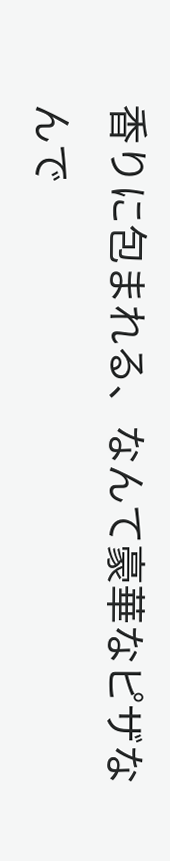香りに包まれる、なんて豪華なピザなんで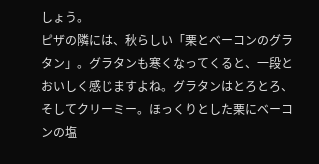しょう。
ピザの隣には、秋らしい「栗とベーコンのグラタン」。グラタンも寒くなってくると、一段とおいしく感じますよね。グラタンはとろとろ、そしてクリーミー。ほっくりとした栗にベーコンの塩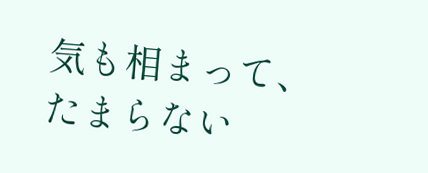気も相まって、たまらない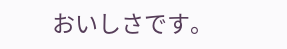おいしさです。